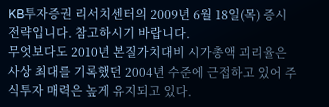KB투자증권 리서치센터의 2009년 6월 18일(목) 증시 전략입니다. 참고하시기 바랍니다.
무엇보다도 2010년 본질가치대비 시가총액 괴리율은 사상 최대를 기록했던 2004년 수준에 근접하고 있어 주식투자 매력은 높게 유지되고 있다.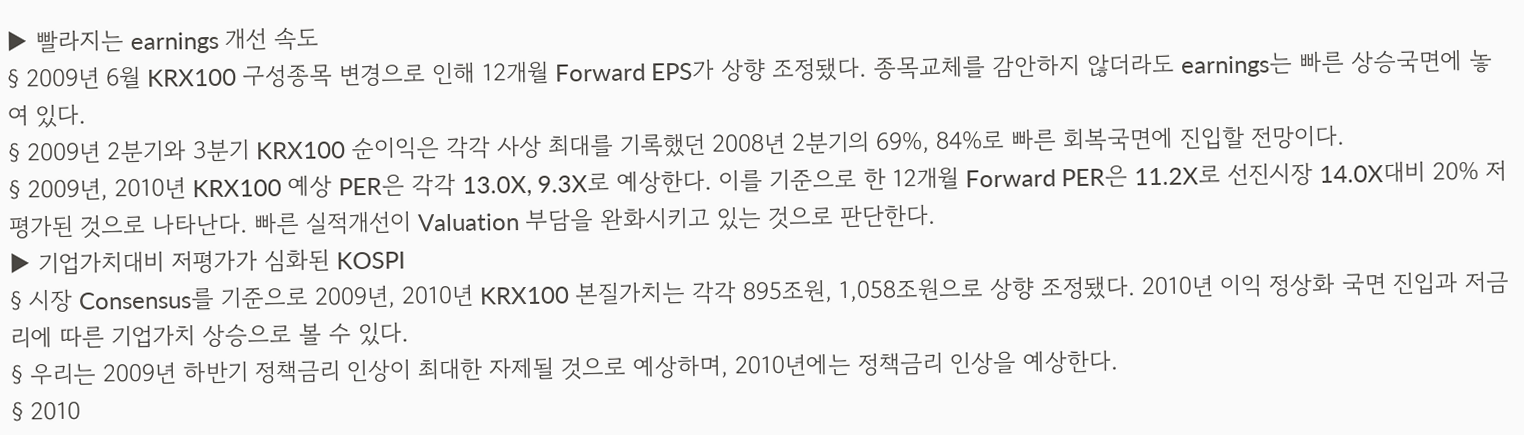▶ 빨라지는 earnings 개선 속도
§ 2009년 6월 KRX100 구성종목 변경으로 인해 12개월 Forward EPS가 상향 조정됐다. 종목교체를 감안하지 않더라도 earnings는 빠른 상승국면에 놓여 있다.
§ 2009년 2분기와 3분기 KRX100 순이익은 각각 사상 최대를 기록했던 2008년 2분기의 69%, 84%로 빠른 회복국면에 진입할 전망이다.
§ 2009년, 2010년 KRX100 예상 PER은 각각 13.0X, 9.3X로 예상한다. 이를 기준으로 한 12개월 Forward PER은 11.2X로 선진시장 14.0X대비 20% 저평가된 것으로 나타난다. 빠른 실적개선이 Valuation 부담을 완화시키고 있는 것으로 판단한다.
▶ 기업가치대비 저평가가 심화된 KOSPI
§ 시장 Consensus를 기준으로 2009년, 2010년 KRX100 본질가치는 각각 895조원, 1,058조원으로 상향 조정됐다. 2010년 이익 정상화 국면 진입과 저금리에 따른 기업가치 상승으로 볼 수 있다.
§ 우리는 2009년 하반기 정책금리 인상이 최대한 자제될 것으로 예상하며, 2010년에는 정책금리 인상을 예상한다.
§ 2010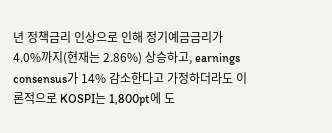년 정책금리 인상으로 인해 정기예금금리가 4.0%까지(현재는 2.86%) 상승하고, earnings consensus가 14% 감소한다고 가정하더라도 이론적으로 KOSPI는 1,800pt에 도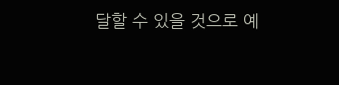달할 수 있을 것으로 예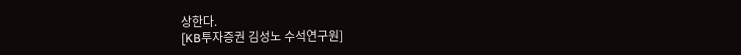상한다.
[KB투자증권 김성노 수석연구원]